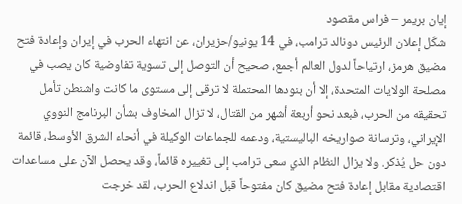إيان بريمر – فراس مقصود
شكّل إعلان الرئيس دونالد ترامب، في 14 يونيو/حزيران، عن انتهاء الحرب في إيران وإعادة فتح مضيق هرمز، ارتياحاً لدول العالم أجمع، صحيح أن التوصل إلى تسوية تفاوضية كان يصب في مصلحة الولايات المتحدة، إلا أن بنودها المحتملة لا ترقى إلى مستوى ما كانت واشنطن تأمل تحقيقه من الحرب، فبعد نحو أربعة أشهر من القتال، لا تزال المخاوف بشأن البرنامج النووي الإيراني، وترسانة صواريخه الباليستية، ودعمه للجماعات الوكيلة في أنحاء الشرق الأوسط، قائمة دون حل يُذكر. ولا يزال النظام الذي سعى ترامب إلى تغييره قائماً، وقد يحصل الآن على مساعدات اقتصادية مقابل إعادة فتح مضيق كان مفتوحاً قبل اندلاع الحرب، لقد خرجت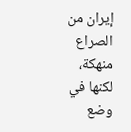إيران من الصراع منهكة، لكنها في وضع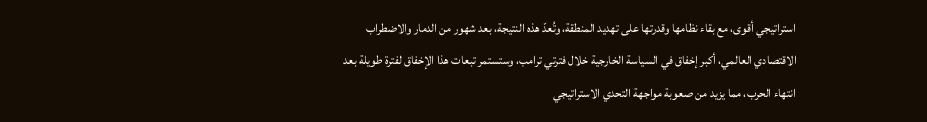استراتيجي أقوى، مع بقاء نظامها وقدرتها على تهديد المنطقة، وتُعدّ هذه النتيجة، بعد شهور من الدمار والاضطراب الاقتصادي العالمي، أكبر إخفاق في السياسة الخارجية خلال فترتي ترامب، وستستمر تبعات هذا الإخفاق لفترة طويلة بعد انتهاء الحرب، مما يزيد من صعوبة مواجهة التحدي الاستراتيجي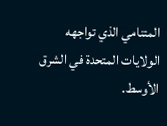المتنامي الذي تواجهه الولايات المتحدة في الشرق الأوسط.